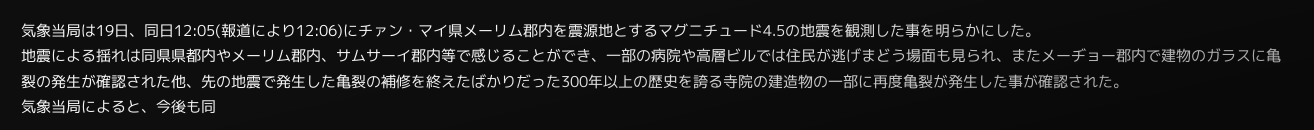気象当局は19日、同日12:05(報道により12:06)にチァン・マイ県メーリム郡内を震源地とするマグニチュード4.5の地震を観測した事を明らかにした。
地震による揺れは同県県都内やメーリム郡内、サムサーイ郡内等で感じることができ、一部の病院や高層ビルでは住民が逃げまどう場面も見られ、またメーヂョー郡内で建物のガラスに亀裂の発生が確認された他、先の地震で発生した亀裂の補修を終えたばかりだった300年以上の歴史を誇る寺院の建造物の一部に再度亀裂が発生した事が確認された。
気象当局によると、今後も同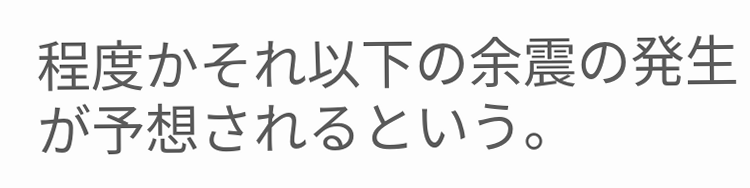程度かそれ以下の余震の発生が予想されるという。